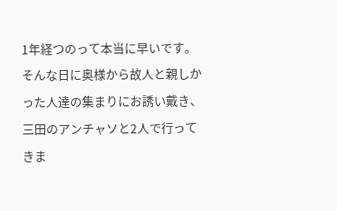1年経つのって本当に早いです。
そんな日に奥様から故人と親しかった人達の集まりにお誘い戴き、
三田のアンチャソと2人で行ってきま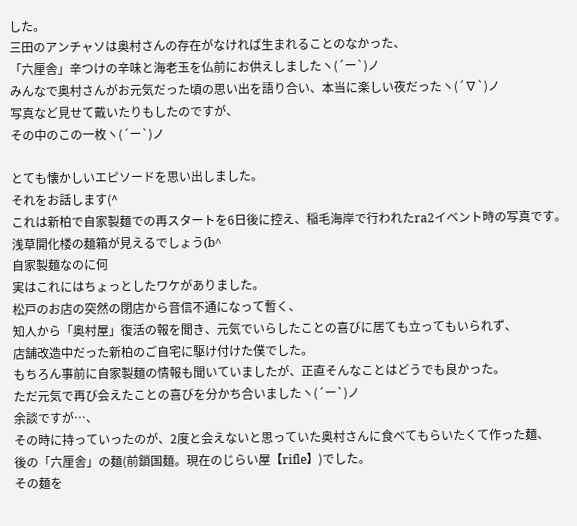した。
三田のアンチャソは奥村さんの存在がなければ生まれることのなかった、
「六厘舎」辛つけの辛味と海老玉を仏前にお供えしましたヽ(´ー`)ノ
みんなで奥村さんがお元気だった頃の思い出を語り合い、本当に楽しい夜だったヽ(´∇`)ノ
写真など見せて戴いたりもしたのですが、
その中のこの一枚ヽ(´ー`)ノ

とても懐かしいエピソードを思い出しました。
それをお話します(^
これは新柏で自家製麺での再スタートを6日後に控え、稲毛海岸で行われたra2イベント時の写真です。
浅草開化楼の麺箱が見えるでしょう(b^
自家製麺なのに何
実はこれにはちょっとしたワケがありました。
松戸のお店の突然の閉店から音信不通になって暫く、
知人から「奥村屋」復活の報を聞き、元気でいらしたことの喜びに居ても立ってもいられず、
店舗改造中だった新柏のご自宅に駆け付けた僕でした。
もちろん事前に自家製麺の情報も聞いていましたが、正直そんなことはどうでも良かった。
ただ元気で再び会えたことの喜びを分かち合いましたヽ(´ー`)ノ
余談ですが…、
その時に持っていったのが、2度と会えないと思っていた奥村さんに食べてもらいたくて作った麺、
後の「六厘舎」の麺(前鎖国麺。現在のじらい屋【rifle】)でした。
その麺を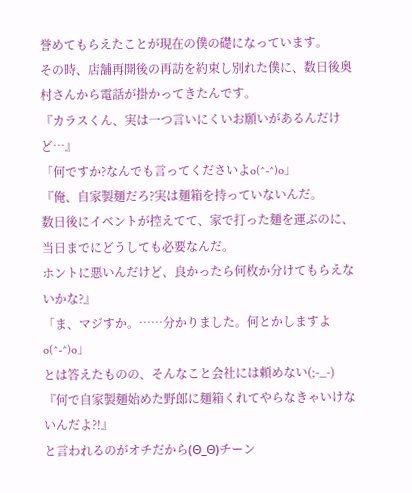誉めてもらえたことが現在の僕の礎になっています。
その時、店舗再開後の再訪を約束し別れた僕に、数日後奥村さんから電話が掛かってきたんです。
『カラスくん、実は一つ言いにくいお願いがあるんだけど…』
「何ですか?なんでも言ってくださいよo(^-^)o」
『俺、自家製麺だろ?実は麺箱を持っていないんだ。
数日後にイベントが控えてて、家で打った麺を運ぶのに、当日までにどうしても必要なんだ。
ホントに悪いんだけど、良かったら何枚か分けてもらえないかな?』
「ま、マジすか。……分かりました。何とかしますよo(^-^)o」
とは答えたものの、そんなこと会社には頼めない(;-_-)
『何で自家製麺始めた野郎に麺箱くれてやらなきゃいけないんだよ?!』
と言われるのがオチだから(Θ_Θ)チーン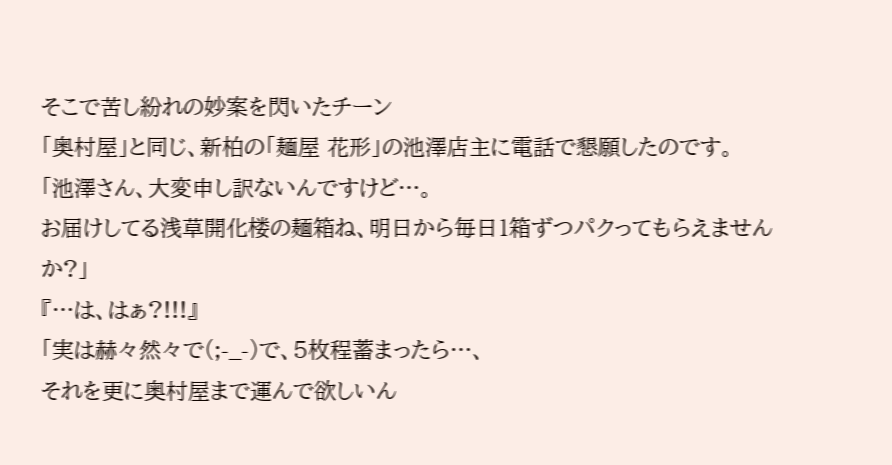そこで苦し紛れの妙案を閃いたチーン
「奥村屋」と同じ、新柏の「麺屋 花形」の池澤店主に電話で懇願したのです。
「池澤さん、大変申し訳ないんですけど…。
お届けしてる浅草開化楼の麺箱ね、明日から毎日1箱ずつパクってもらえませんか?」
『…は、はぁ?!!!』
「実は赫々然々で(;-_-)で、5枚程蓄まったら…、
それを更に奥村屋まで運んで欲しいん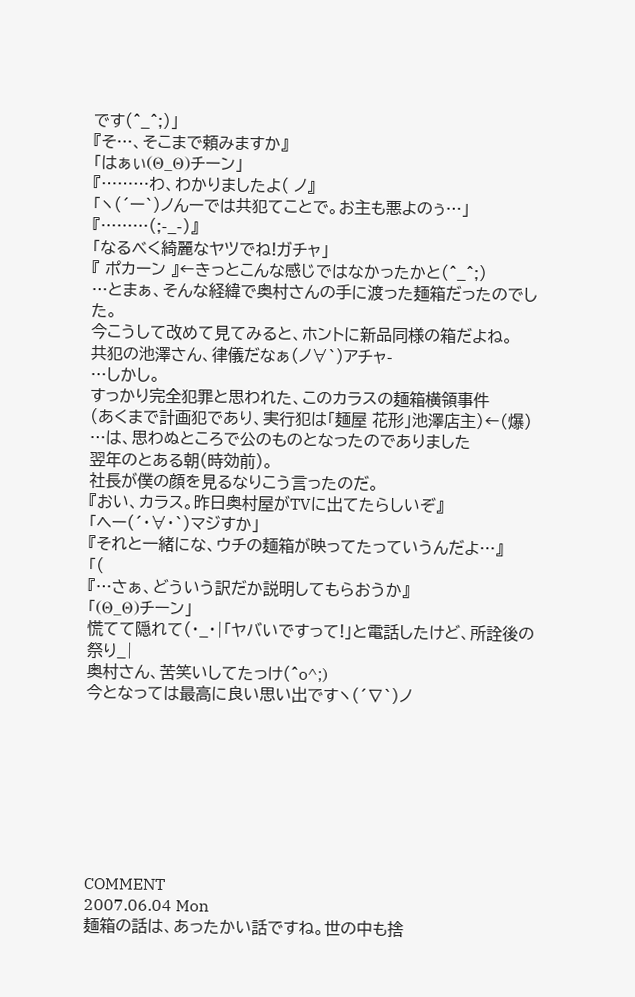です(^_^;)」
『そ…、そこまで頼みますか』
「はぁぃ(Θ_Θ)チーン」
『………わ、わかりましたよ( ノ』
「ヽ(´ー`)ノんーでは共犯てことで。お主も悪よのぅ…」
『………(;-_-)』
「なるべく綺麗なヤツでね!ガチャ」
『 ポカーン 』←きっとこんな感じではなかったかと(^_^;)
…とまぁ、そんな経緯で奥村さんの手に渡った麺箱だったのでした。
今こうして改めて見てみると、ホントに新品同様の箱だよね。
共犯の池澤さん、律儀だなぁ(ノ∀`)アチャ-
…しかし。
すっかり完全犯罪と思われた、このカラスの麺箱横領事件
(あくまで計画犯であり、実行犯は「麺屋 花形」池澤店主)←(爆)
…は、思わぬところで公のものとなったのでありました
翌年のとある朝(時効前)。
社長が僕の顔を見るなりこう言ったのだ。
『おい、カラス。昨日奥村屋がTVに出てたらしいぞ』
「ヘー(´・∀・`)マジすか」
『それと一緒にな、ウチの麺箱が映ってたっていうんだよ…』
「(
『…さぁ、どういう訳だか説明してもらおうか』
「(Θ_Θ)チーン」
慌てて隠れて(・_・|「ヤバいですって!」と電話したけど、所詮後の祭り_|
奥村さん、苦笑いしてたっけ(^o^;)
今となっては最高に良い思い出ですヽ(´∇`)ノ








COMMENT
2007.06.04 Mon
麺箱の話は、あったかい話ですね。世の中も捨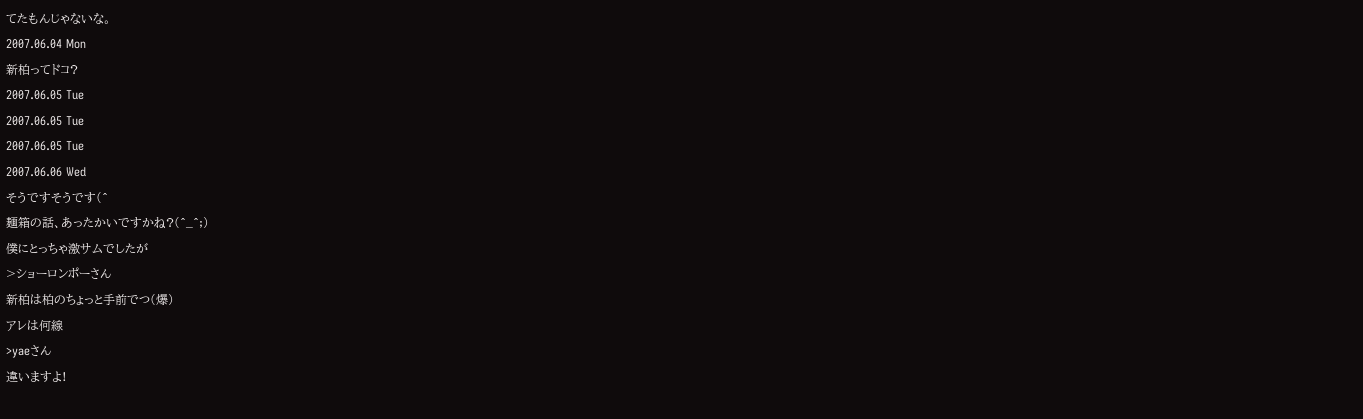てたもんじゃないな。
2007.06.04 Mon
新柏ってドコ?
2007.06.05 Tue
2007.06.05 Tue
2007.06.05 Tue
2007.06.06 Wed
そうですそうです(^
麺箱の話、あったかいですかね?(^_^;)
僕にとっちゃ激サムでしたが
>ショーロンポーさん
新柏は柏のちょっと手前でつ(爆)
アレは何線
>yaeさん
違いますよ!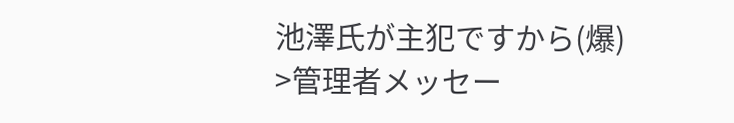池澤氏が主犯ですから(爆)
>管理者メッセー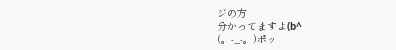ジの方
分かってますよ(b^
(。-_-。)ポッ